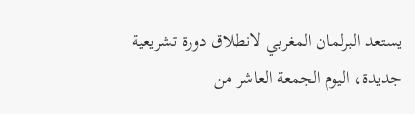يستعد البرلمان المغربي لانطلاق دورة تشريعية جديدة، اليوم الجمعة العاشر من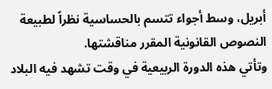أبريل، وسط أجواء تتسم بالحساسية نظراً لطبيعة النصوص القانونية المقرر مناقشتها.
وتأتي هذه الدورة الربيعية في وقت تشهد فيه البلاد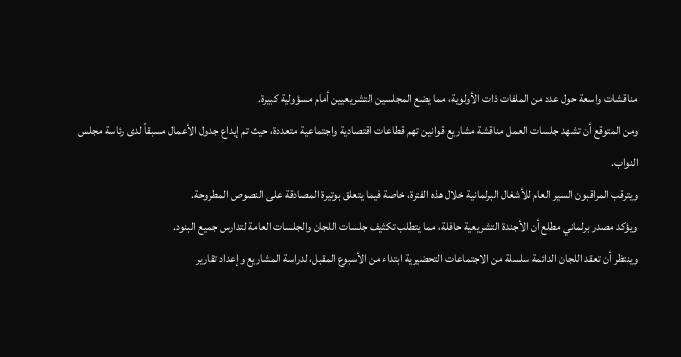مناقشات واسعة حول عدد من الملفات ذات الأولوية، مما يضع المجلسين التشريعيين أمام مسؤولية كبيرة.
ومن المتوقع أن تشهد جلسات العمل مناقشة مشاريع قوانين تهم قطاعات اقتصادية واجتماعية متعددة، حيث تم إيداع جدول الأعمال مسبقاً لدى رئاسة مجلس النواب.
ويترقب المراقبون السير العام للأشغال البرلمانية خلال هذه الفترة، خاصة فيما يتعلق بوتيرة المصادقة على النصوص المطروحة.
ويؤكد مصدر برلماني مطلع أن الأجندة التشريعية حافلة، مما يتطلب تكثيف جلسات اللجان والجلسات العامة لتدارس جميع البنود.
وينتظر أن تعقد اللجان الدائمة سلسلة من الاجتماعات التحضيرية ابتداء من الأسبوع المقبل، لدراسة المشاريع وإعداد تقارير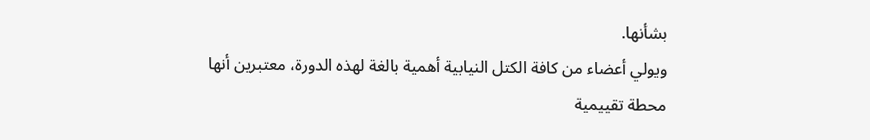بشأنها.
ويولي أعضاء من كافة الكتل النيابية أهمية بالغة لهذه الدورة، معتبرين أنها محطة تقييمية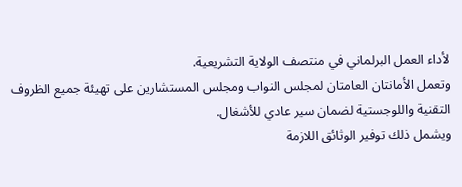لأداء العمل البرلماني في منتصف الولاية التشريعية.
وتعمل الأمانتان العامتان لمجلس النواب ومجلس المستشارين على تهيئة جميع الظروف التقنية واللوجستية لضمان سير عادي للأشغال.
ويشمل ذلك توفير الوثائق اللازمة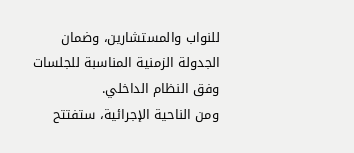للنواب والمستشارين، وضمان الجدولة الزمنية المناسبة للجلسات وفق النظام الداخلي.
ومن الناحية الإجرائية، ستفتتح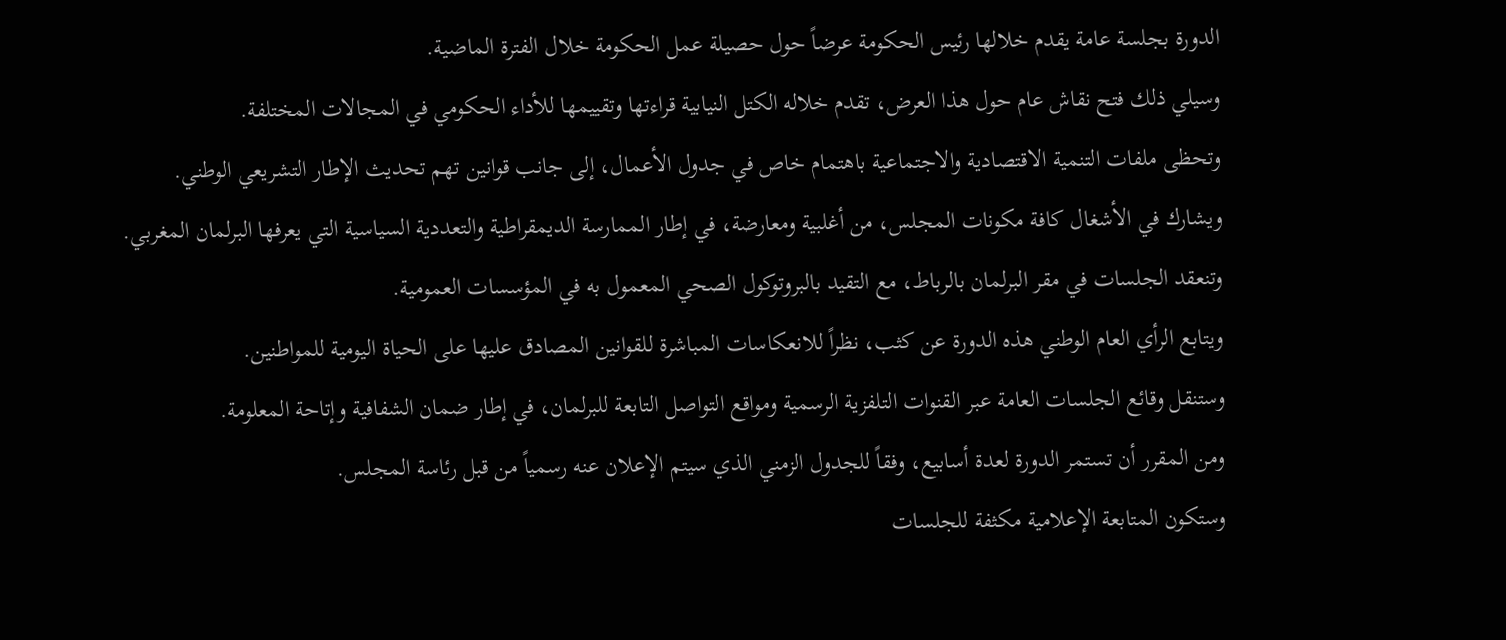الدورة بجلسة عامة يقدم خلالها رئيس الحكومة عرضاً حول حصيلة عمل الحكومة خلال الفترة الماضية.
وسيلي ذلك فتح نقاش عام حول هذا العرض، تقدم خلاله الكتل النيابية قراءتها وتقييمها للأداء الحكومي في المجالات المختلفة.
وتحظى ملفات التنمية الاقتصادية والاجتماعية باهتمام خاص في جدول الأعمال، إلى جانب قوانين تهم تحديث الإطار التشريعي الوطني.
ويشارك في الأشغال كافة مكونات المجلس، من أغلبية ومعارضة، في إطار الممارسة الديمقراطية والتعددية السياسية التي يعرفها البرلمان المغربي.
وتنعقد الجلسات في مقر البرلمان بالرباط، مع التقيد بالبروتوكول الصحي المعمول به في المؤسسات العمومية.
ويتابع الرأي العام الوطني هذه الدورة عن كثب، نظراً للانعكاسات المباشرة للقوانين المصادق عليها على الحياة اليومية للمواطنين.
وستنقل وقائع الجلسات العامة عبر القنوات التلفزية الرسمية ومواقع التواصل التابعة للبرلمان، في إطار ضمان الشفافية وإتاحة المعلومة.
ومن المقرر أن تستمر الدورة لعدة أسابيع، وفقاً للجدول الزمني الذي سيتم الإعلان عنه رسمياً من قبل رئاسة المجلس.
وستكون المتابعة الإعلامية مكثفة للجلسات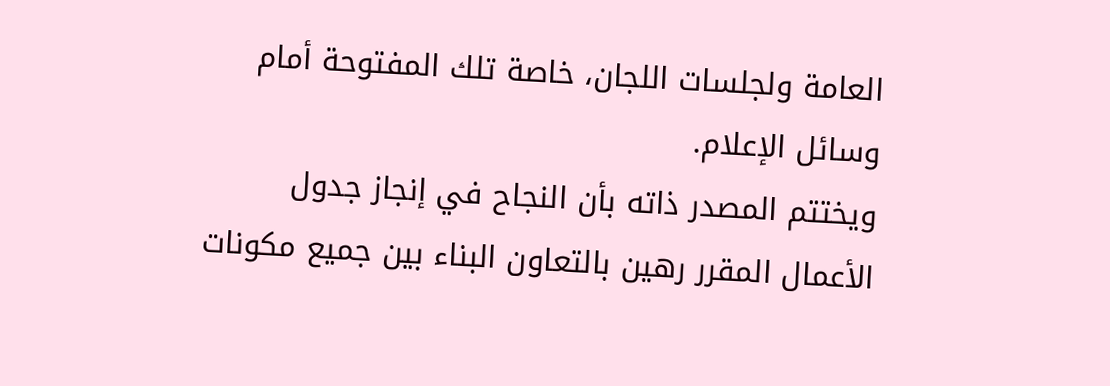العامة ولجلسات اللجان، خاصة تلك المفتوحة أمام وسائل الإعلام.
ويختتم المصدر ذاته بأن النجاح في إنجاز جدول الأعمال المقرر رهين بالتعاون البناء بين جميع مكونات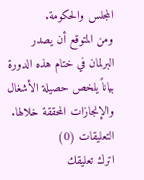المجلس والحكومة.
ومن المتوقع أن يصدر البرلمان في ختام هذه الدورة بياناً يلخص حصيلة الأشغال والإنجازات المحققة خلالها.
التعليقات (0)
اترك تعليقك